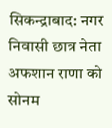सिकन्द्राबाद: नगर निवासी छात्र नेता अफशान राणा को सोनम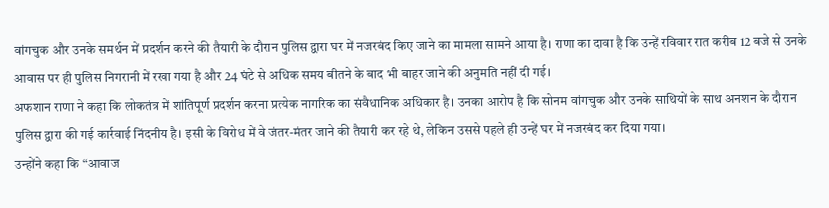वांगचुक और उनके समर्थन में प्रदर्शन करने की तैयारी के दौरान पुलिस द्वारा घर में नजरबंद किए जाने का मामला सामने आया है। राणा का दावा है कि उन्हें रविवार रात करीब 12 बजे से उनके आवास पर ही पुलिस निगरानी में रखा गया है और 24 घंटे से अधिक समय बीतने के बाद भी बाहर जाने की अनुमति नहीं दी गई।
अफशान राणा ने कहा कि लोकतंत्र में शांतिपूर्ण प्रदर्शन करना प्रत्येक नागरिक का संवैधानिक अधिकार है। उनका आरोप है कि सोनम वांगचुक और उनके साथियों के साथ अनशन के दौरान पुलिस द्वारा की गई कार्रवाई निंदनीय है। इसी के विरोध में वे जंतर-मंतर जाने की तैयारी कर रहे थे, लेकिन उससे पहले ही उन्हें घर में नजरबंद कर दिया गया।
उन्होंने कहा कि “आवाज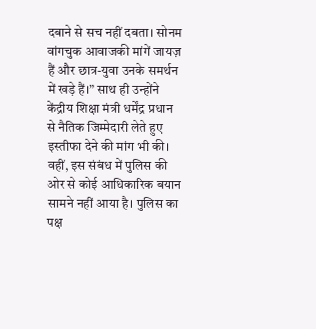दबाने से सच नहीं दबता। सोनम वांगचुक आवाजकी मांगें जायज़ हैं और छात्र-युवा उनके समर्थन में खड़े हैं।” साथ ही उन्होंने केंद्रीय शिक्षा मंत्री धर्मेंद्र प्रधान से नैतिक जिम्मेदारी लेते हुए इस्तीफा देने की मांग भी की।
वहीं, इस संबंध में पुलिस की ओर से कोई आधिकारिक बयान सामने नहीं आया है। पुलिस का पक्ष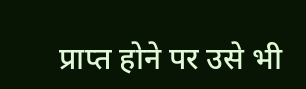प्राप्त होने पर उसे भी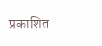प्रकाशित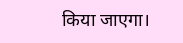किया जाएगा।